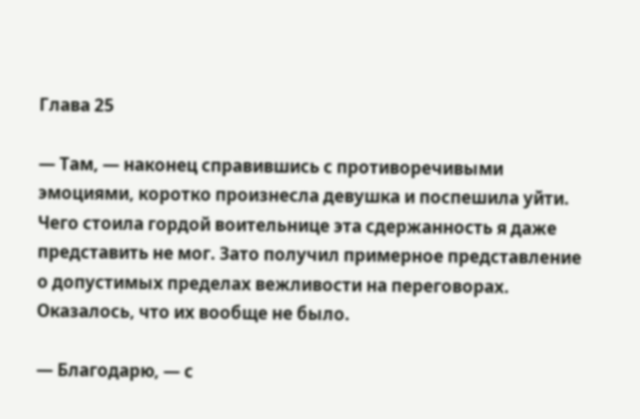Глава 25

— Там, — наконец справившись с противоречивыми эмоциями, коротко произнесла девушка и поспешила уйти. Чего стоила гордой воительнице эта сдержанность я даже представить не мог. Зато получил примерное представление о допустимых пределах вежливости на переговорах. Оказалось, что их вообще не было.

— Благодарю, — с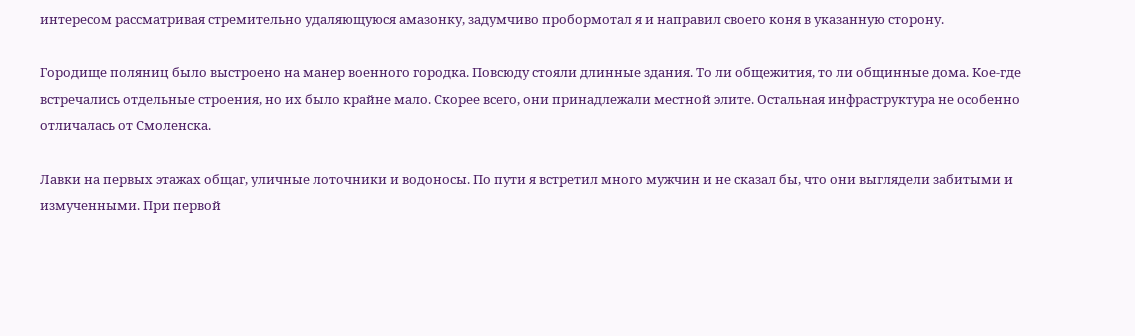интересом рассматривая стремительно удаляющуюся амазонку, задумчиво пробормотал я и направил своего коня в указанную сторону.

Городище поляниц было выстроено на манер военного городка. Повсюду стояли длинные здания. То ли общежития, то ли общинные дома. Кое-где встречались отдельные строения, но их было крайне мало. Скорее всего, они принадлежали местной элите. Остальная инфраструктура не особенно отличалась от Смоленска.

Лавки на первых этажах общаг, уличные лоточники и водоносы. По пути я встретил много мужчин и не сказал бы, что они выглядели забитыми и измученными. При первой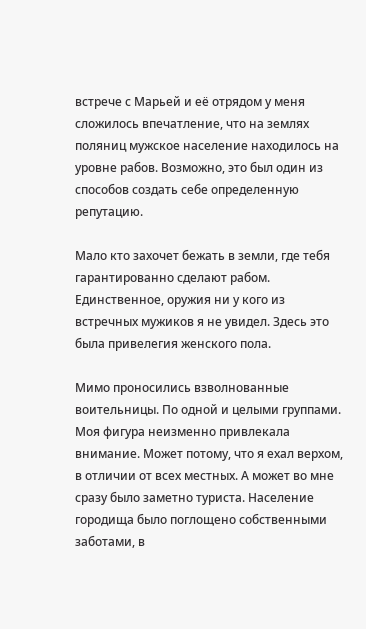встрече с Марьей и её отрядом у меня сложилось впечатление, что на землях поляниц мужское население находилось на уровне рабов. Возможно, это был один из способов создать себе определенную репутацию.

Мало кто захочет бежать в земли, где тебя гарантированно сделают рабом. Единственное, оружия ни у кого из встречных мужиков я не увидел. Здесь это была привелегия женского пола.

Мимо проносились взволнованные воительницы. По одной и целыми группами. Моя фигура неизменно привлекала внимание. Может потому, что я ехал верхом, в отличии от всех местных. А может во мне сразу было заметно туриста. Население городища было поглощено собственными заботами, в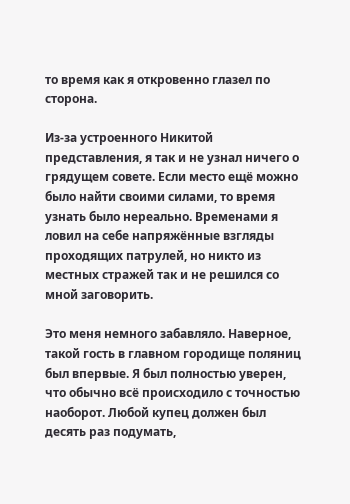то время как я откровенно глазел по сторона.

Из-за устроенного Никитой представления, я так и не узнал ничего о грядущем совете. Если место ещё можно было найти своими силами, то время узнать было нереально. Временами я ловил на себе напряжённые взгляды проходящих патрулей, но никто из местных стражей так и не решился со мной заговорить.

Это меня немного забавляло. Наверное, такой гость в главном городище поляниц был впервые. Я был полностью уверен, что обычно всё происходило с точностью наоборот. Любой купец должен был десять раз подумать,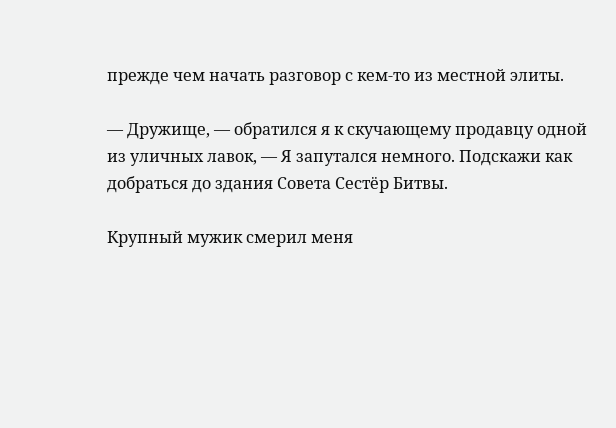прежде чем начать разговор с кем-то из местной элиты.

— Дружище, — обратился я к скучающему продавцу одной из уличных лавок, — Я запутался немного. Подскажи как добраться до здания Совета Сестёр Битвы.

Крупный мужик смерил меня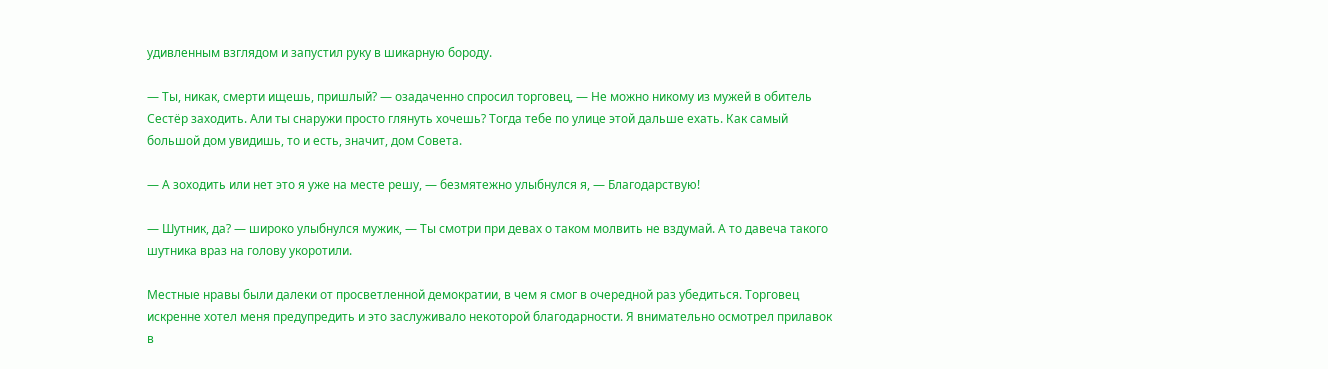удивленным взглядом и запустил руку в шикарную бороду.

— Ты, никак, смерти ищешь, пришлый? — озадаченно спросил торговец, — Не можно никому из мужей в обитель Сестёр заходить. Али ты снаружи просто глянуть хочешь? Тогда тебе по улице этой дальше ехать. Как самый большой дом увидишь, то и есть, значит, дом Совета.

— А зоходить или нет это я уже на месте решу, — безмятежно улыбнулся я, — Благодарствую!

— Шутник, да? — широко улыбнулся мужик, — Ты смотри при девах о таком молвить не вздумай. А то давеча такого шутника враз на голову укоротили.

Местные нравы были далеки от просветленной демократии, в чем я смог в очередной раз убедиться. Торговец искренне хотел меня предупредить и это заслуживало некоторой благодарности. Я внимательно осмотрел прилавок в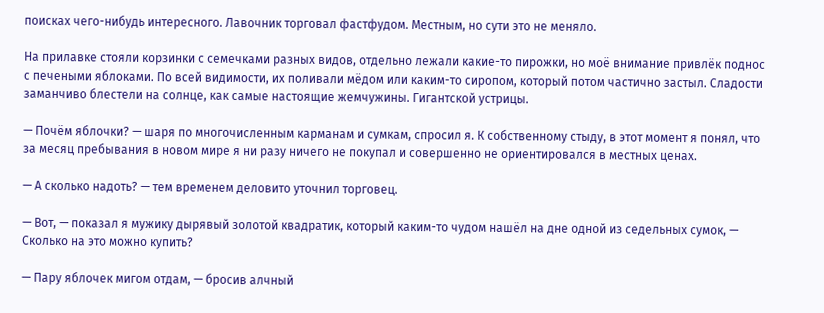поисках чего-нибудь интересного. Лавочник торговал фастфудом. Местным, но сути это не меняло.

На прилавке стояли корзинки с семечками разных видов, отдельно лежали какие-то пирожки, но моё внимание привлёк поднос с печеными яблоками. По всей видимости, их поливали мёдом или каким-то сиропом, который потом частично застыл. Сладости заманчиво блестели на солнце, как самые настоящие жемчужины. Гигантской устрицы.

— Почём яблочки? — шаря по многочисленным карманам и сумкам, спросил я. К собственному стыду, в этот момент я понял, что за месяц пребывания в новом мире я ни разу ничего не покупал и совершенно не ориентировался в местных ценах.

— А сколько надоть? — тем временем деловито уточнил торговец.

— Вот, — показал я мужику дырявый золотой квадратик, который каким-то чудом нашёл на дне одной из седельных сумок, — Сколько на это можно купить?

— Пару яблочек мигом отдам, — бросив алчный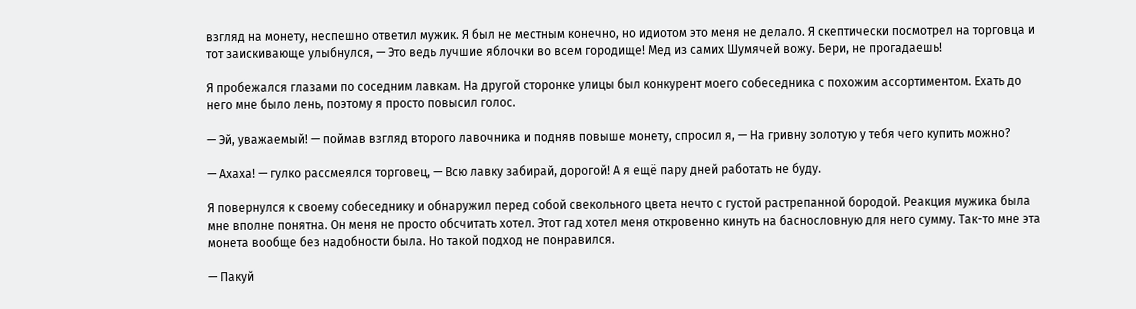взгляд на монету, неспешно ответил мужик. Я был не местным конечно, но идиотом это меня не делало. Я скептически посмотрел на торговца и тот заискивающе улыбнулся, — Это ведь лучшие яблочки во всем городище! Мед из самих Шумячей вожу. Бери, не прогадаешь!

Я пробежался глазами по соседним лавкам. На другой сторонке улицы был конкурент моего собеседника с похожим ассортиментом. Ехать до него мне было лень, поэтому я просто повысил голос.

— Эй, уважаемый! — поймав взгляд второго лавочника и подняв повыше монету, спросил я, — На гривну золотую у тебя чего купить можно?

— Ахаха! — гулко рассмеялся торговец, — Всю лавку забирай, дорогой! А я ещё пару дней работать не буду.

Я повернулся к своему собеседнику и обнаружил перед собой свекольного цвета нечто с густой растрепанной бородой. Реакция мужика была мне вполне понятна. Он меня не просто обсчитать хотел. Этот гад хотел меня откровенно кинуть на баснословную для него сумму. Так-то мне эта монета вообще без надобности была. Но такой подход не понравился.

— Пакуй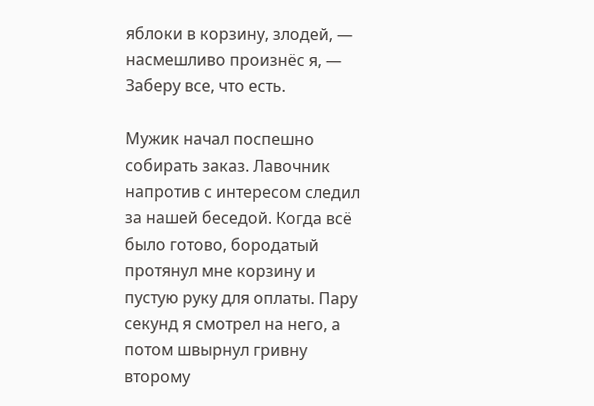яблоки в корзину, злодей, — насмешливо произнёс я, — Заберу все, что есть.

Мужик начал поспешно собирать заказ. Лавочник напротив с интересом следил за нашей беседой. Когда всё было готово, бородатый протянул мне корзину и пустую руку для оплаты. Пару секунд я смотрел на него, а потом швырнул гривну второму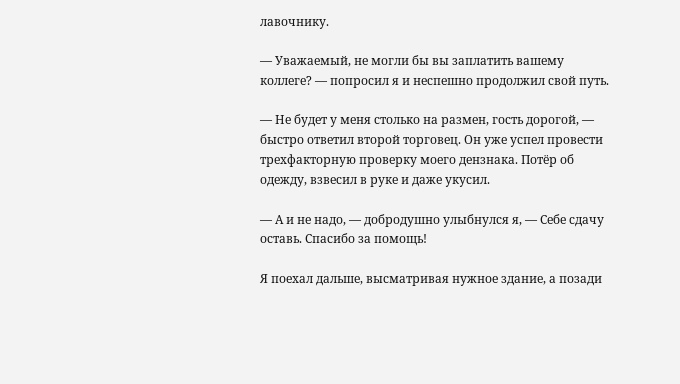лавочнику.

— Уважаемый, не могли бы вы заплатить вашему коллеге? — попросил я и неспешно продолжил свой путь.

— Не будет у меня столько на размен, гость дорогой, — быстро ответил второй торговец. Он уже успел провести трехфакторную проверку моего дензнака. Потёр об одежду, взвесил в руке и даже укусил.

— А и не надо, — добродушно улыбнулся я, — Себе сдачу оставь. Спасибо за помощь!

Я поехал дальше, высматривая нужное здание, а позади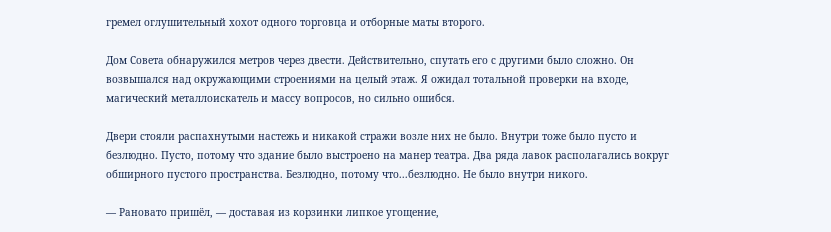гремел оглушительный хохот одного торговца и отборные маты второго.

Дом Совета обнаружился метров через двести. Действительно, спутать его с другими было сложно. Он возвышался над окружающими строениями на целый этаж. Я ожидал тотальной проверки на входе, магический металлоискатель и массу вопросов, но сильно ошибся.

Двери стояли распахнутыми настежь и никакой стражи возле них не было. Внутри тоже было пусто и безлюдно. Пусто, потому что здание было выстроено на манер театра. Два ряда лавок располагались вокруг обширного пустого пространства. Безлюдно, потому что...безлюдно. Не было внутри никого.

— Рановато пришёл, — доставая из корзинки липкое угощение,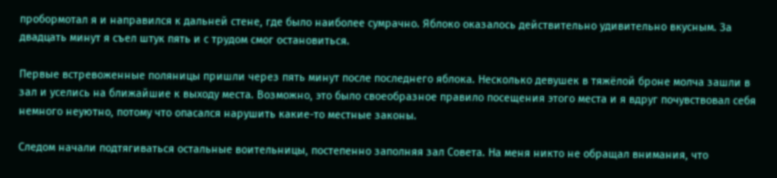пробормотал я и направился к дальней стене, где было наиболее сумрачно. Яблоко оказалось действительно удивительно вкусным. За двадцать минут я съел штук пять и с трудом смог остановиться.

Первые встревоженные поляницы пришли через пять минут после последнего яблока. Несколько девушек в тяжёлой броне молча зашли в зал и уселись на ближайшие к выходу места. Возможно, это было своеобразное правило посещения этого места и я вдруг почувствовал себя немного неуютно, потому что опасался нарушить какие-то местные законы.

Следом начали подтягиваться остальные воительницы, постепенно заполняя зал Совета. На меня никто не обращал внимания, что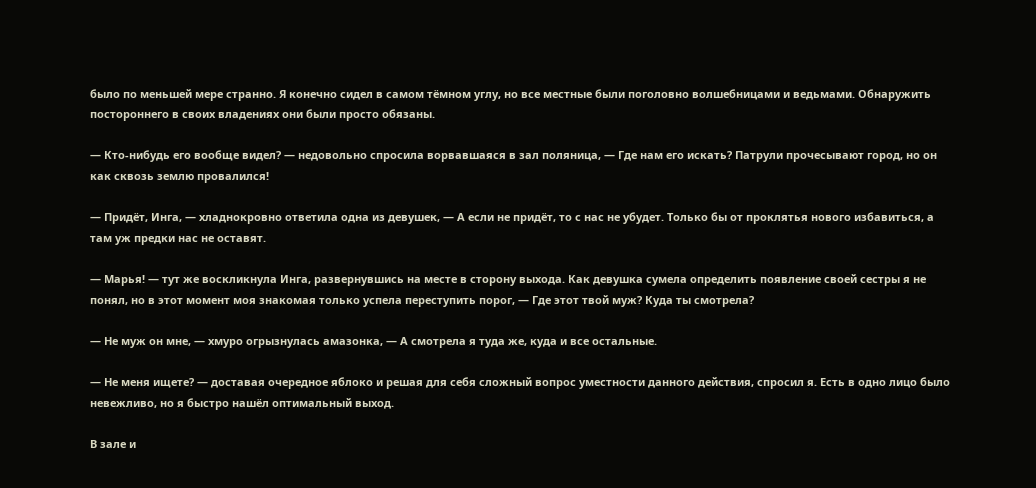было по меньшей мере странно. Я конечно сидел в самом тёмном углу, но все местные были поголовно волшебницами и ведьмами. Обнаружить постороннего в своих владениях они были просто обязаны.

— Кто-нибудь его вообще видел? — недовольно спросила ворвавшаяся в зал поляница, — Где нам его искать? Патрули прочесывают город, но он как сквозь землю провалился!

— Придёт, Инга, — хладнокровно ответила одна из девушек, — А если не придёт, то с нас не убудет. Только бы от проклятья нового избавиться, а там уж предки нас не оставят.

— Марья! — тут же воскликнула Инга, развернувшись на месте в сторону выхода. Как девушка сумела определить появление своей сестры я не понял, но в этот момент моя знакомая только успела переступить порог, — Где этот твой муж? Куда ты смотрела?

— Не муж он мне, — хмуро огрызнулась амазонка, — А смотрела я туда же, куда и все остальные.

— Не меня ищете? — доставая очередное яблоко и решая для себя сложный вопрос уместности данного действия, спросил я. Есть в одно лицо было невежливо, но я быстро нашёл оптимальный выход.

В зале и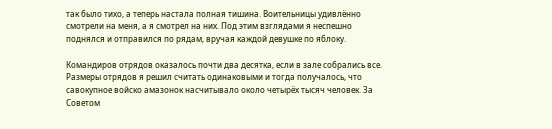так было тихо, а теперь настала полная тишина. Воительницы удивлённо смотрели на меня, а я смотрел на них. Под этим взглядами я неспешно поднялся и отправился по рядам, вручая каждой девушке по яблоку.

Командиров отрядов оказалось почти два десятка, если в зале собрались все. Размеры отрядов я решил считать одинаковыми и тогда получалось, что савокупное войско амазонок насчитывало около четырёх тысяч человек. За Советом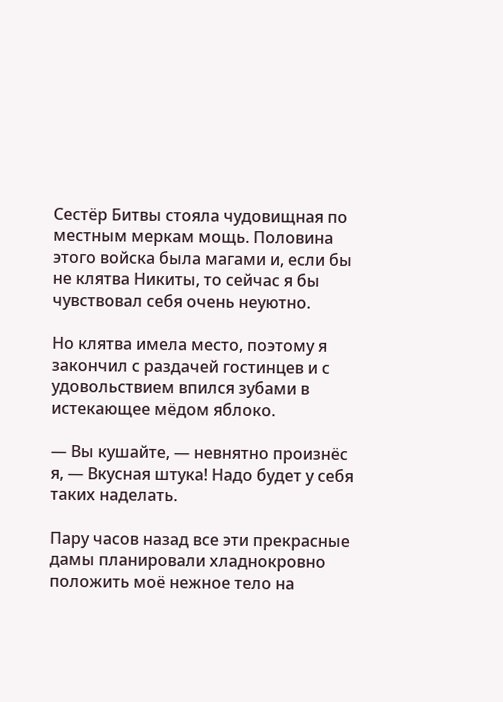Сестёр Битвы стояла чудовищная по местным меркам мощь. Половина этого войска была магами и, если бы не клятва Никиты, то сейчас я бы чувствовал себя очень неуютно.

Но клятва имела место, поэтому я закончил с раздачей гостинцев и с удовольствием впился зубами в истекающее мёдом яблоко.

— Вы кушайте, — невнятно произнёс я, — Вкусная штука! Надо будет у себя таких наделать.

Пару часов назад все эти прекрасные дамы планировали хладнокровно положить моё нежное тело на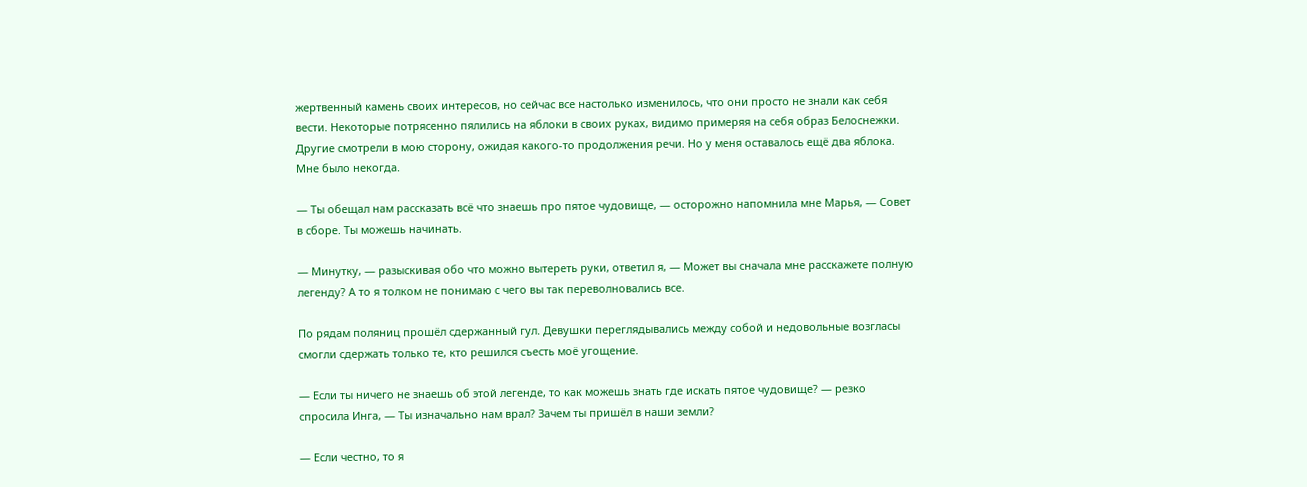жертвенный камень своих интересов, но сейчас все настолько изменилось, что они просто не знали как себя вести. Некоторые потрясенно пялились на яблоки в своих руках, видимо примеряя на себя образ Белоснежки. Другие смотрели в мою сторону, ожидая какого-то продолжения речи. Но у меня оставалось ещё два яблока. Мне было некогда.

— Ты обещал нам рассказать всё что знаешь про пятое чудовище, — осторожно напомнила мне Марья, — Совет в сборе. Ты можешь начинать.

— Минутку, — разыскивая обо что можно вытереть руки, ответил я, — Может вы сначала мне расскажете полную легенду? А то я толком не понимаю с чего вы так переволновались все.

По рядам поляниц прошёл сдержанный гул. Девушки переглядывались между собой и недовольные возгласы смогли сдержать только те, кто решился съесть моё угощение.

— Если ты ничего не знаешь об этой легенде, то как можешь знать где искать пятое чудовище? — резко спросила Инга, — Ты изначально нам врал? Зачем ты пришёл в наши земли?

— Если честно, то я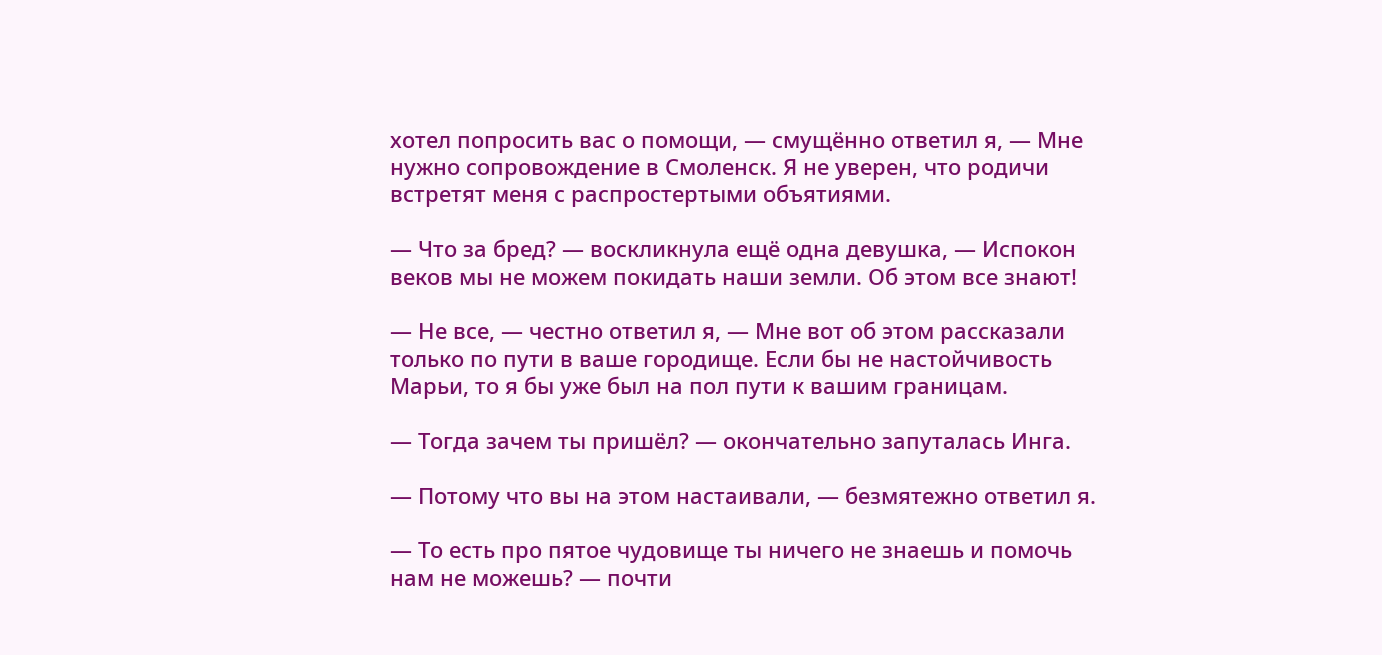хотел попросить вас о помощи, — смущённо ответил я, — Мне нужно сопровождение в Смоленск. Я не уверен, что родичи встретят меня с распростертыми объятиями.

— Что за бред? — воскликнула ещё одна девушка, — Испокон веков мы не можем покидать наши земли. Об этом все знают!

— Не все, — честно ответил я, — Мне вот об этом рассказали только по пути в ваше городище. Если бы не настойчивость Марьи, то я бы уже был на пол пути к вашим границам.

— Тогда зачем ты пришёл? — окончательно запуталась Инга.

— Потому что вы на этом настаивали, — безмятежно ответил я.

— То есть про пятое чудовище ты ничего не знаешь и помочь нам не можешь? — почти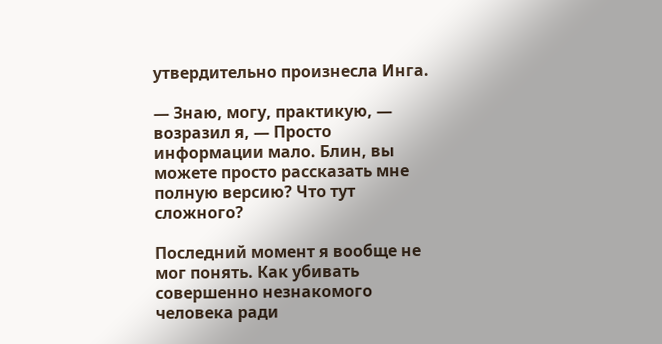утвердительно произнесла Инга.

— Знаю, могу, практикую, — возразил я, — Просто информации мало. Блин, вы можете просто рассказать мне полную версию? Что тут сложного?

Последний момент я вообще не мог понять. Как убивать совершенно незнакомого человека ради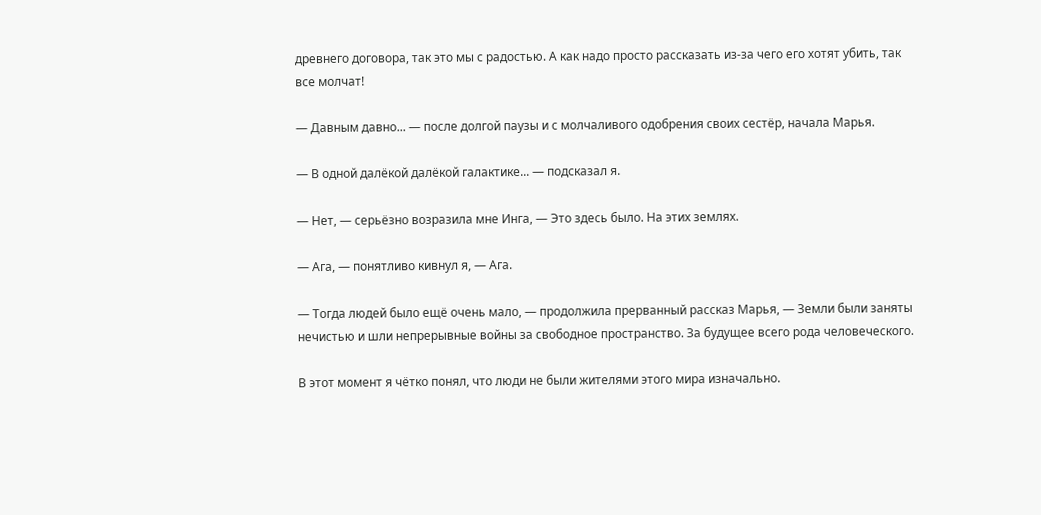древнего договора, так это мы с радостью. А как надо просто рассказать из-за чего его хотят убить, так все молчат!

— Давным давно... — после долгой паузы и с молчаливого одобрения своих сестёр, начала Марья.

— В одной далёкой далёкой галактике... — подсказал я.

— Нет, — серьёзно возразила мне Инга, — Это здесь было. На этих землях.

— Ага, — понятливо кивнул я, — Ага.

— Тогда людей было ещё очень мало, — продолжила прерванный рассказ Марья, — Земли были заняты нечистью и шли непрерывные войны за свободное пространство. За будущее всего рода человеческого.

В этот момент я чётко понял, что люди не были жителями этого мира изначально.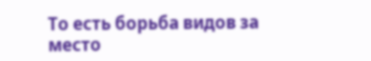То есть борьба видов за место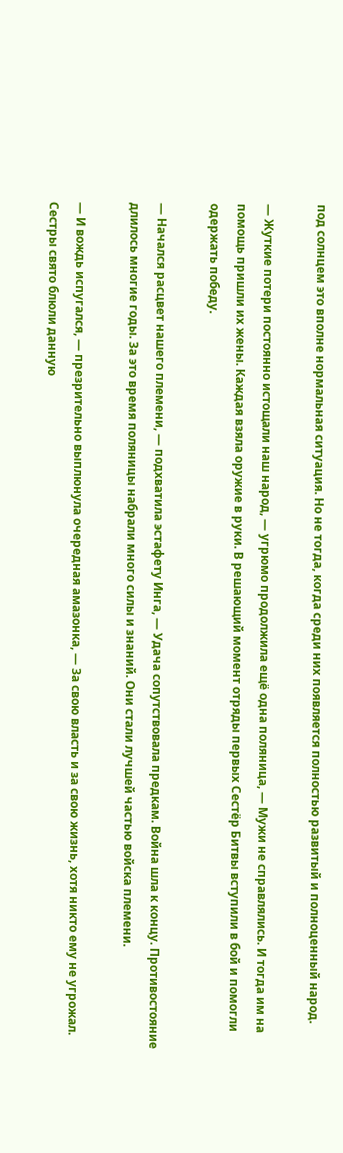под солнцем это вполне нормальная ситуация. Но не тогда, когда среди них появляется полностью развитый и полноценный народ.

— Жуткие потери постоянно истощали наш народ, — угрюмо продолжила ещё одна поляница, — Мужи не справлялись. И тогда им на помощь пришли их жены. Каждая взяла оружие в руки. В решающий момент отряды первых Сестёр Битвы вступили в бой и помогли одержать победу.

— Начался расцвет нашего племени, — подхватила эстафету Инга, — Удача сопутствовала предкам. Война шла к концу. Противостояние длилось многие годы. За это время поляницы набрали много силы и знаний. Они стали лучшей частью войска племени.

— И вождь испугался, — презрительно выплюнула очередная амазонка, — За свою власть и за свою жизнь, хотя никто ему не угрожал. Сестры свято блюли данную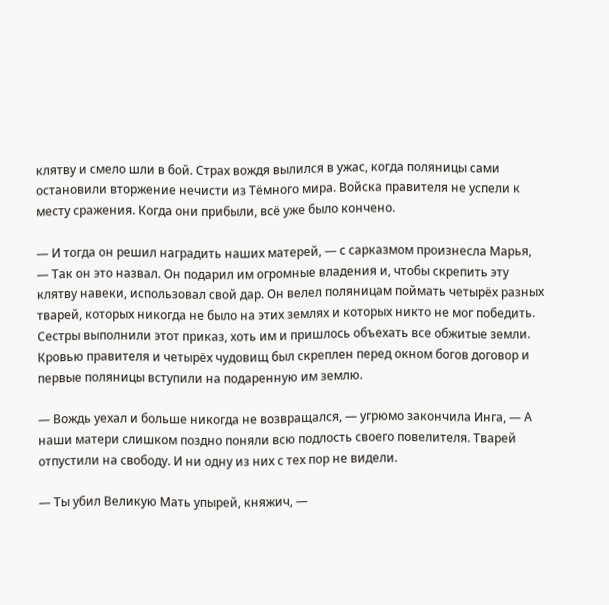клятву и смело шли в бой. Страх вождя вылился в ужас, когда поляницы сами остановили вторжение нечисти из Тёмного мира. Войска правителя не успели к месту сражения. Когда они прибыли, всё уже было кончено.

— И тогда он решил наградить наших матерей, — с сарказмом произнесла Марья, — Так он это назвал. Он подарил им огромные владения и, чтобы скрепить эту клятву навеки, использовал свой дар. Он велел поляницам поймать четырёх разных тварей, которых никогда не было на этих землях и которых никто не мог победить. Сестры выполнили этот приказ, хоть им и пришлось объехать все обжитые земли. Кровью правителя и четырёх чудовищ был скреплен перед окном богов договор и первые поляницы вступили на подаренную им землю.

— Вождь уехал и больше никогда не возвращался, — угрюмо закончила Инга, — А наши матери слишком поздно поняли всю подлость своего повелителя. Тварей отпустили на свободу. И ни одну из них с тех пор не видели.

— Ты убил Великую Мать упырей, княжич, —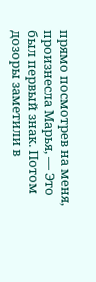прямо посмотрев на меня, произнесла Марья, — Это был первый знак. Потом дозоры заметили в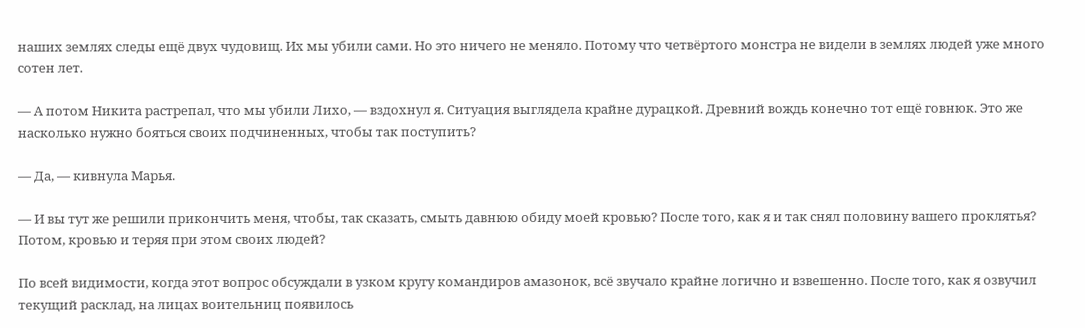наших землях следы ещё двух чудовищ. Их мы убили сами. Но это ничего не меняло. Потому что четвёртого монстра не видели в землях людей уже много сотен лет.

— А потом Никита растрепал, что мы убили Лихо, — вздохнул я. Ситуация выглядела крайне дурацкой. Древний вождь конечно тот ещё говнюк. Это же насколько нужно бояться своих подчиненных, чтобы так поступить?

— Да, — кивнула Марья.

— И вы тут же решили прикончить меня, чтобы, так сказать, смыть давнюю обиду моей кровью? После того, как я и так снял половину вашего проклятья? Потом, кровью и теряя при этом своих людей?

По всей видимости, когда этот вопрос обсуждали в узком кругу командиров амазонок, всё звучало крайне логично и взвешенно. После того, как я озвучил текущий расклад, на лицах воительниц появилось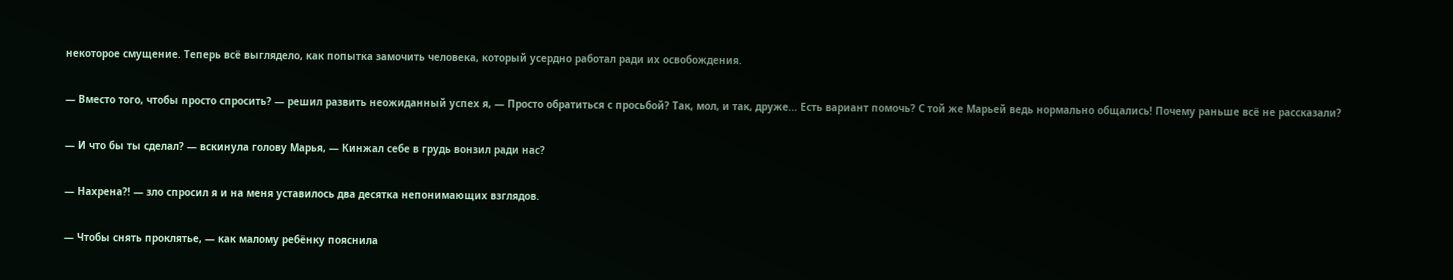некоторое смущение. Теперь всё выглядело, как попытка замочить человека, который усердно работал ради их освобождения.

— Вместо того, чтобы просто спросить? — решил развить неожиданный успех я, — Просто обратиться с просьбой? Так, мол, и так, друже... Есть вариант помочь? С той же Марьей ведь нормально общались! Почему раньше всё не рассказали?

— И что бы ты сделал? — вскинула голову Марья, — Кинжал себе в грудь вонзил ради нас?

— Нахрена?! — зло спросил я и на меня уставилось два десятка непонимающих взглядов.

— Чтобы снять проклятье, — как малому ребёнку пояснила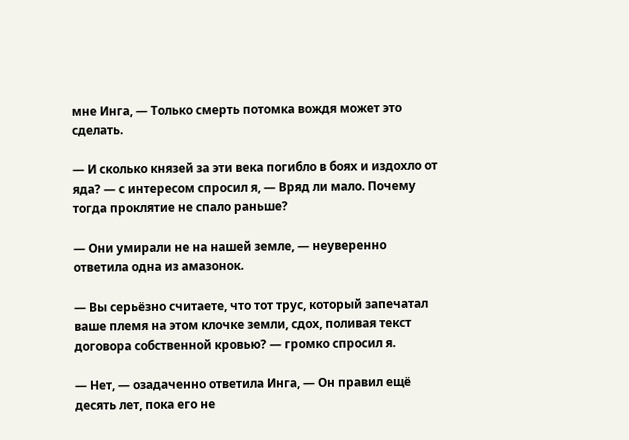мне Инга, — Только смерть потомка вождя может это сделать.

— И сколько князей за эти века погибло в боях и издохло от яда? — с интересом спросил я, — Вряд ли мало. Почему тогда проклятие не спало раньше?

— Они умирали не на нашей земле, — неуверенно ответила одна из амазонок.

— Вы серьёзно считаете, что тот трус, который запечатал ваше племя на этом клочке земли, сдох, поливая текст договора собственной кровью? — громко спросил я.

— Нет, — озадаченно ответила Инга, — Он правил ещё десять лет, пока его не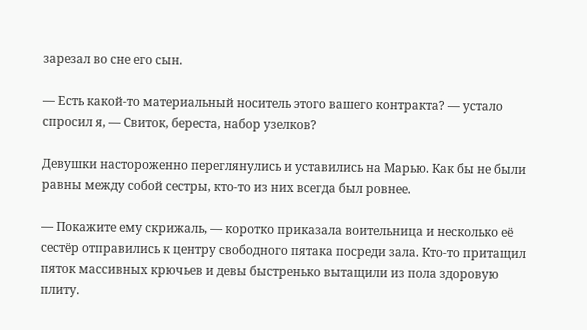зарезал во сне его сын.

— Есть какой-то материальный носитель этого вашего контракта? — устало спросил я, — Свиток, береста, набор узелков?

Девушки настороженно переглянулись и уставились на Марью. Как бы не были равны между собой сестры, кто-то из них всегда был ровнее.

— Покажите ему скрижаль, — коротко приказала воительница и несколько её сестёр отправились к центру свободного пятака посреди зала. Кто-то притащил пяток массивных крючьев и девы быстренько вытащили из пола здоровую плиту.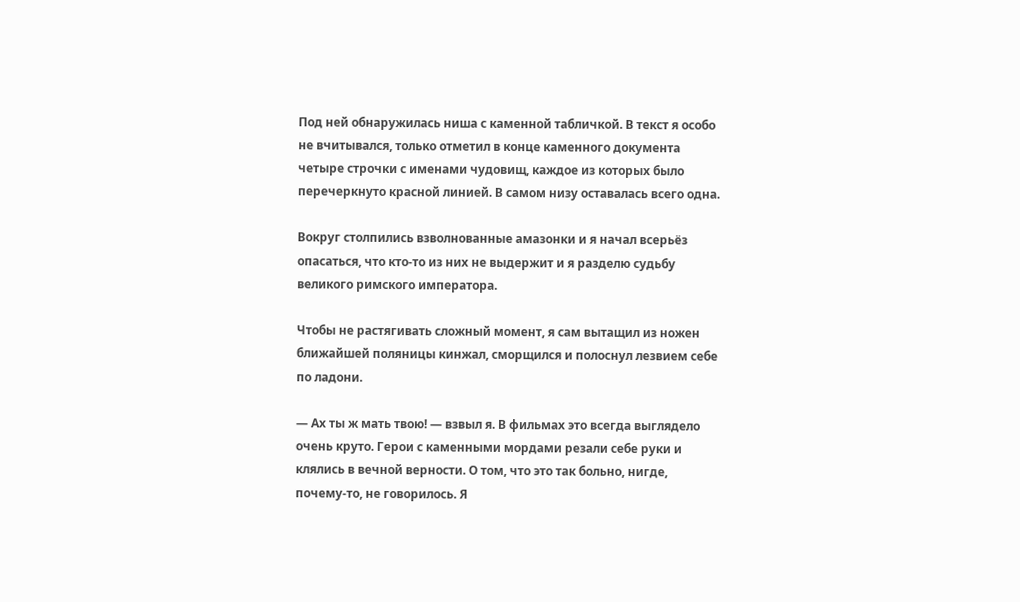Под ней обнаружилась ниша с каменной табличкой. В текст я особо не вчитывался, только отметил в конце каменного документа четыре строчки с именами чудовищ, каждое из которых было перечеркнуто красной линией. В самом низу оставалась всего одна.

Вокруг столпились взволнованные амазонки и я начал всерьёз опасаться, что кто-то из них не выдержит и я разделю судьбу великого римского императора.

Чтобы не растягивать сложный момент, я сам вытащил из ножен ближайшей поляницы кинжал, сморщился и полоснул лезвием себе по ладони.

— Ах ты ж мать твою! — взвыл я. В фильмах это всегда выглядело очень круто. Герои с каменными мордами резали себе руки и клялись в вечной верности. О том, что это так больно, нигде, почему-то, не говорилось. Я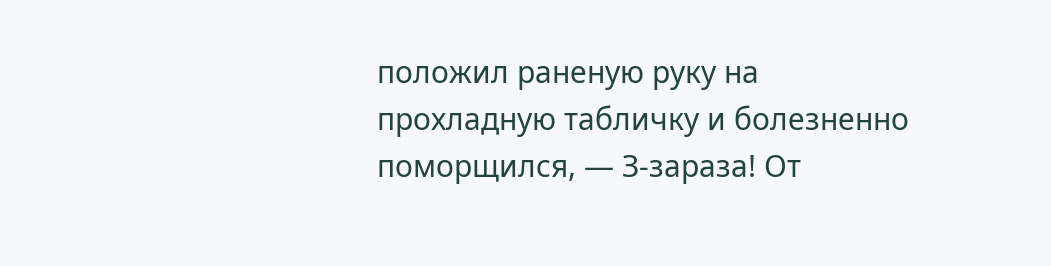положил раненую руку на прохладную табличку и болезненно поморщился, — З-зараза! От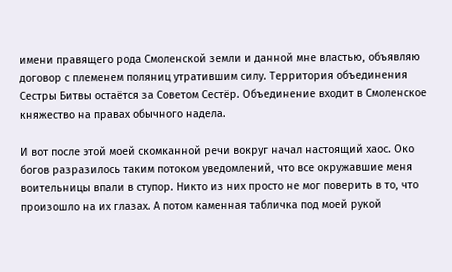имени правящего рода Смоленской земли и данной мне властью, объявляю договор с племенем поляниц утратившим силу. Территория объединения Сестры Битвы остаётся за Советом Сестёр. Объединение входит в Смоленское княжество на правах обычного надела.

И вот после этой моей скомканной речи вокруг начал настоящий хаос. Око богов разразилось таким потоком уведомлений, что все окружавшие меня воительницы впали в ступор. Никто из них просто не мог поверить в то, что произошло на их глазах. А потом каменная табличка под моей рукой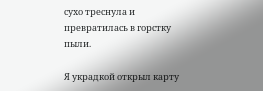сухо треснула и превратилась в горстку пыли.

Я украдкой открыл карту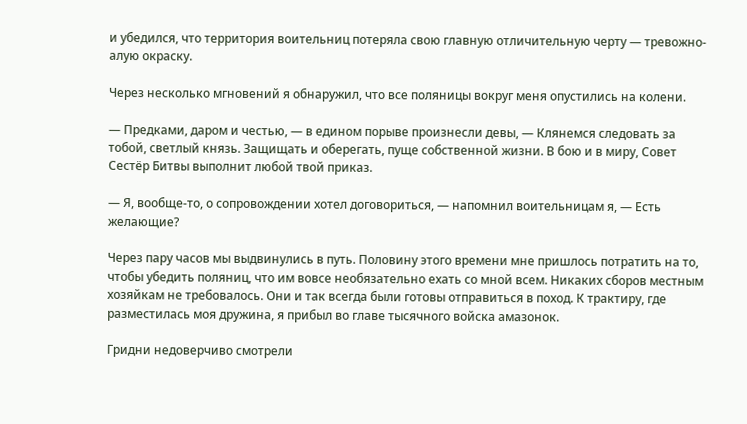и убедился, что территория воительниц потеряла свою главную отличительную черту — тревожно-алую окраску.

Через несколько мгновений я обнаружил, что все поляницы вокруг меня опустились на колени.

— Предками, даром и честью, — в едином порыве произнесли девы, — Клянемся следовать за тобой, светлый князь. Защищать и оберегать, пуще собственной жизни. В бою и в миру, Совет Сестёр Битвы выполнит любой твой приказ.

— Я, вообще-то, о сопровождении хотел договориться, — напомнил воительницам я, — Есть желающие?

Через пару часов мы выдвинулись в путь. Половину этого времени мне пришлось потратить на то, чтобы убедить поляниц, что им вовсе необязательно ехать со мной всем. Никаких сборов местным хозяйкам не требовалось. Они и так всегда были готовы отправиться в поход. К трактиру, где разместилась моя дружина, я прибыл во главе тысячного войска амазонок.

Гридни недоверчиво смотрели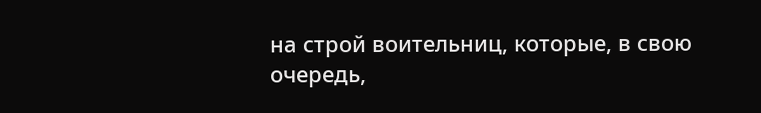на строй воительниц, которые, в свою очередь,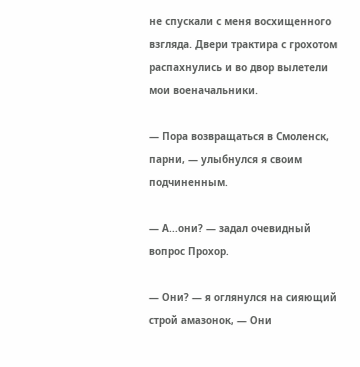не спускали с меня восхищенного взгляда. Двери трактира с грохотом распахнулись и во двор вылетели мои военачальники.

— Пора возвращаться в Смоленск, парни, — улыбнулся я своим подчиненным.

— А...они? — задал очевидный вопрос Прохор.

— Они? — я оглянулся на сияющий строй амазонок, — Они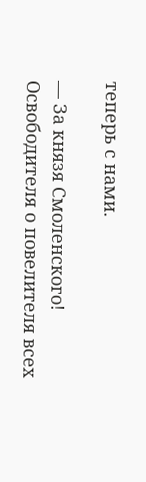теперь с нами.

— За князя Смоленского! Освободителя о повелителя всех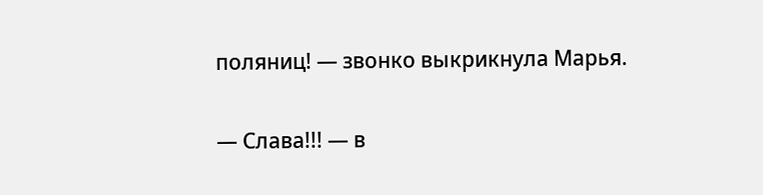поляниц! — звонко выкрикнула Марья.

— Слава!!! — в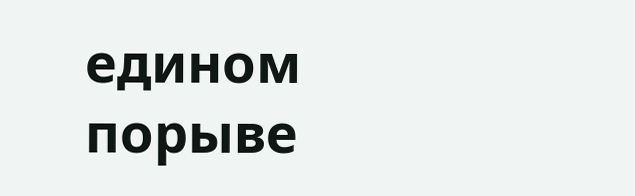едином порыве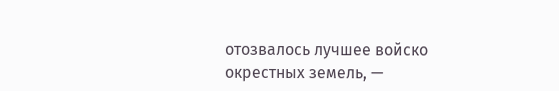отозвалось лучшее войско окрестных земель, —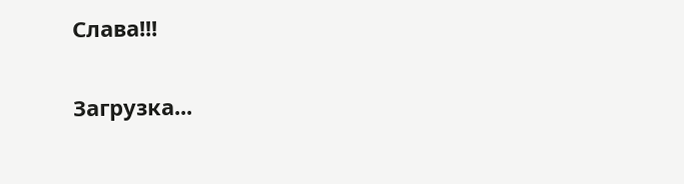Слава!!!

Загрузка...